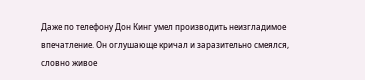Даже по телефону Дон Кинг умел производить неизгладимое впечатление. Он оглушающе кричал и заразительно смеялся, словно живое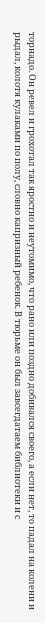торнадо. Он ревел и грохотал так яростно и неутомимо, что рано или поздно добивался своего, а если нет, то падал на колени и рыдал, колотя кулаками по полу, словно капризный ребенок. В тюрьме он был завсегдатаем библиотеки и с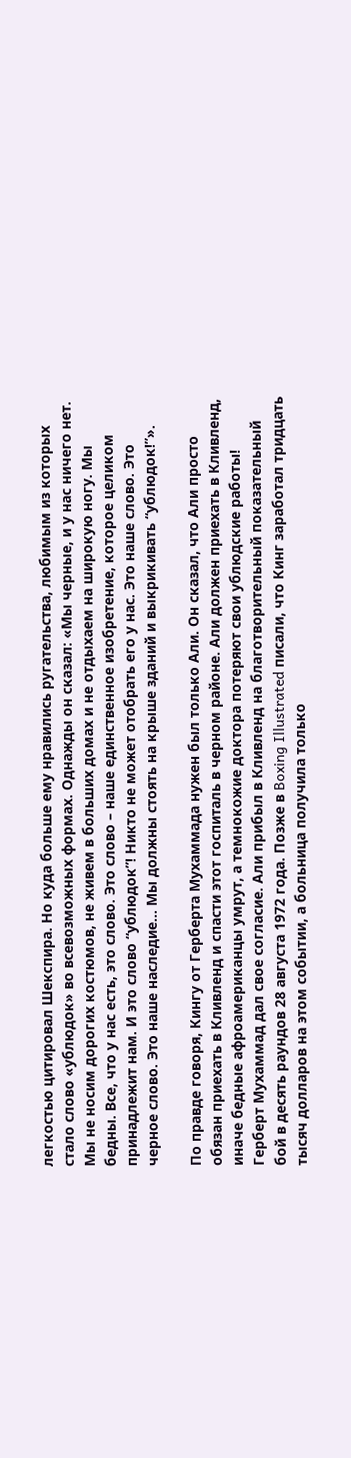легкостью цитировал Шекспира. Но куда больше ему нравились ругательства, любимым из которых стало слово «ублюдок» во всевозможных формах. Однажды он сказал: «Мы черные, и у нас ничего нет. Мы не носим дорогих костюмов, не живем в больших домах и не отдыхаем на широкую ногу. Мы бедны. Все, что у нас есть, это слово. Это слово – наше единственное изобретение, которое целиком принадлежит нам. И это слово “ублюдок”! Никто не может отобрать его у нас. Это наше слово. Это черное слово. Это наше наследие… Мы должны стоять на крыше зданий и выкрикивать “ублюдок!”».

По правде говоря, Кингу от Герберта Мухаммада нужен был только Али. Он сказал, что Али просто обязан приехать в Кливленд и спасти этот госпиталь в черном районе. Али должен приехать в Кливленд, иначе бедные афроамериканцы умрут, а темнокожие доктора потеряют свои ублюдские работы! Герберт Мухаммад дал свое согласие. Али прибыл в Кливленд на благотворительный показательный бой в десять раундов 28 августа 1972 года. Позже в Boxing Illustrated писали, что Кинг заработал тридцать тысяч долларов на этом событии, а больница получила только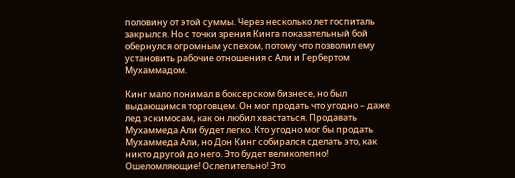половину от этой суммы. Через несколько лет госпиталь закрылся. Но с точки зрения Кинга показательный бой обернулся огромным успехом, потому что позволил ему установить рабочие отношения с Али и Гербертом Мухаммадом.

Кинг мало понимал в боксерском бизнесе, но был выдающимся торговцем. Он мог продать что угодно – даже лед эскимосам, как он любил хвастаться. Продавать Мухаммеда Али будет легко. Кто угодно мог бы продать Мухаммеда Али, но Дон Кинг собирался сделать это, как никто другой до него. Это будет великолепно! Ошеломляющие! Ослепительно! Это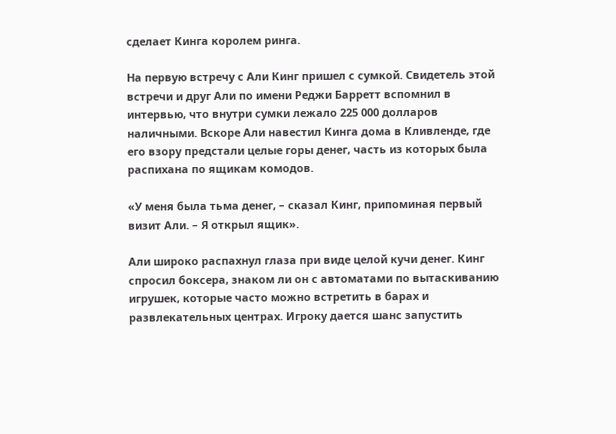сделает Кинга королем ринга.

На первую встречу с Али Кинг пришел с сумкой. Свидетель этой встречи и друг Али по имени Реджи Барретт вспомнил в интервью, что внутри сумки лежало 225 000 долларов наличными. Вскоре Али навестил Кинга дома в Кливленде, где его взору предстали целые горы денег, часть из которых была распихана по ящикам комодов.

«У меня была тьма денег, – сказал Кинг, припоминая первый визит Али. – Я открыл ящик».

Али широко распахнул глаза при виде целой кучи денег. Кинг спросил боксера, знаком ли он с автоматами по вытаскиванию игрушек, которые часто можно встретить в барах и развлекательных центрах. Игроку дается шанс запустить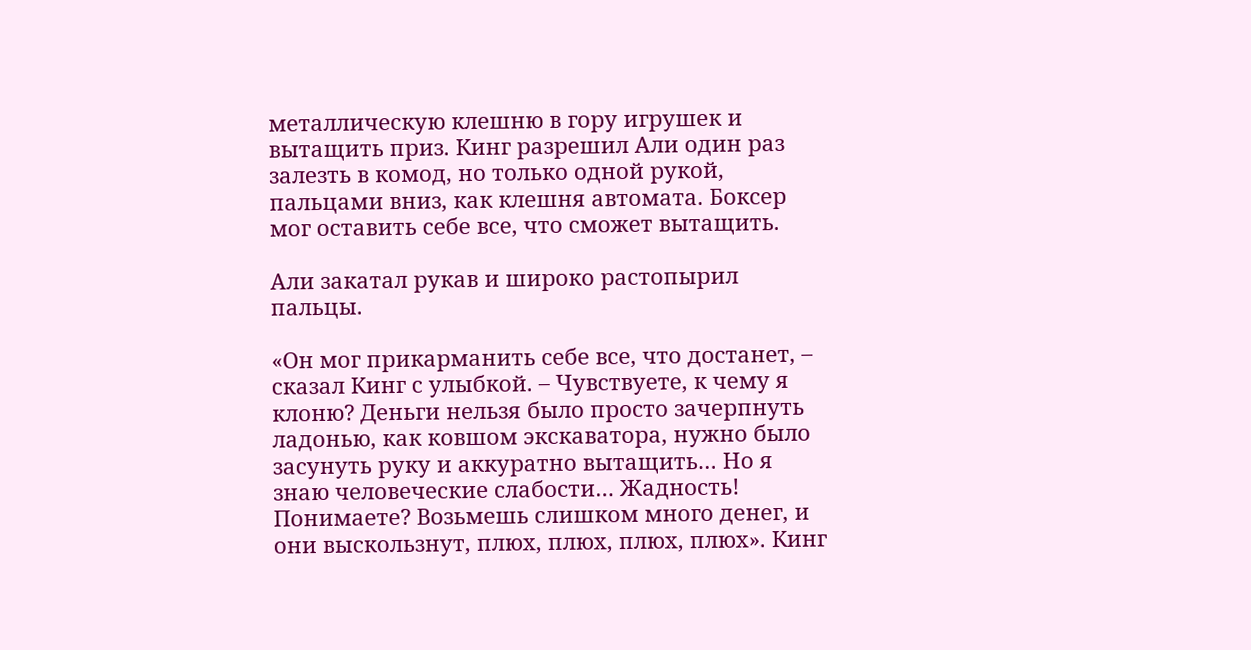металлическую клешню в гору игрушек и вытащить приз. Кинг разрешил Али один раз залезть в комод, но только одной рукой, пальцами вниз, как клешня автомата. Боксер мог оставить себе все, что сможет вытащить.

Али закатал рукав и широко растопырил пальцы.

«Он мог прикарманить себе все, что достанет, – сказал Кинг с улыбкой. – Чувствуете, к чему я клоню? Деньги нельзя было просто зачерпнуть ладонью, как ковшом экскаватора, нужно было засунуть руку и аккуратно вытащить… Но я знаю человеческие слабости… Жадность! Понимаете? Возьмешь слишком много денег, и они выскользнут, плюх, плюх, плюх, плюх». Кинг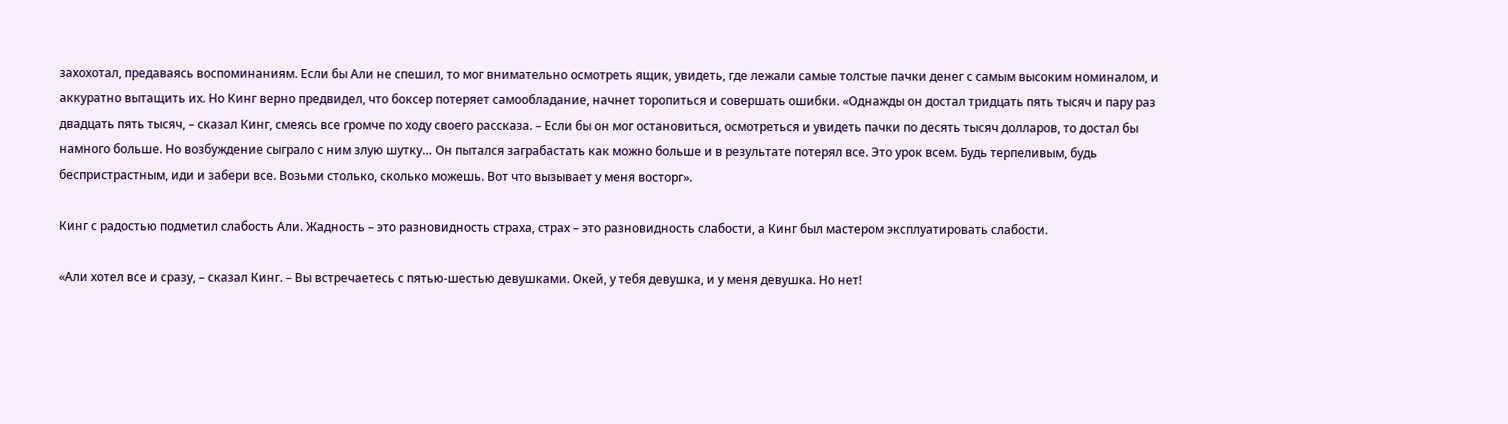захохотал, предаваясь воспоминаниям. Если бы Али не спешил, то мог внимательно осмотреть ящик, увидеть, где лежали самые толстые пачки денег с самым высоким номиналом, и аккуратно вытащить их. Но Кинг верно предвидел, что боксер потеряет самообладание, начнет торопиться и совершать ошибки. «Однажды он достал тридцать пять тысяч и пару раз двадцать пять тысяч, – сказал Кинг, смеясь все громче по ходу своего рассказа. – Если бы он мог остановиться, осмотреться и увидеть пачки по десять тысяч долларов, то достал бы намного больше. Но возбуждение сыграло с ним злую шутку… Он пытался заграбастать как можно больше и в результате потерял все. Это урок всем. Будь терпеливым, будь беспристрастным, иди и забери все. Возьми столько, сколько можешь. Вот что вызывает у меня восторг».

Кинг с радостью подметил слабость Али. Жадность – это разновидность страха, страх – это разновидность слабости, а Кинг был мастером эксплуатировать слабости.

«Али хотел все и сразу, – сказал Кинг. – Вы встречаетесь с пятью-шестью девушками. Окей, у тебя девушка, и у меня девушка. Но нет!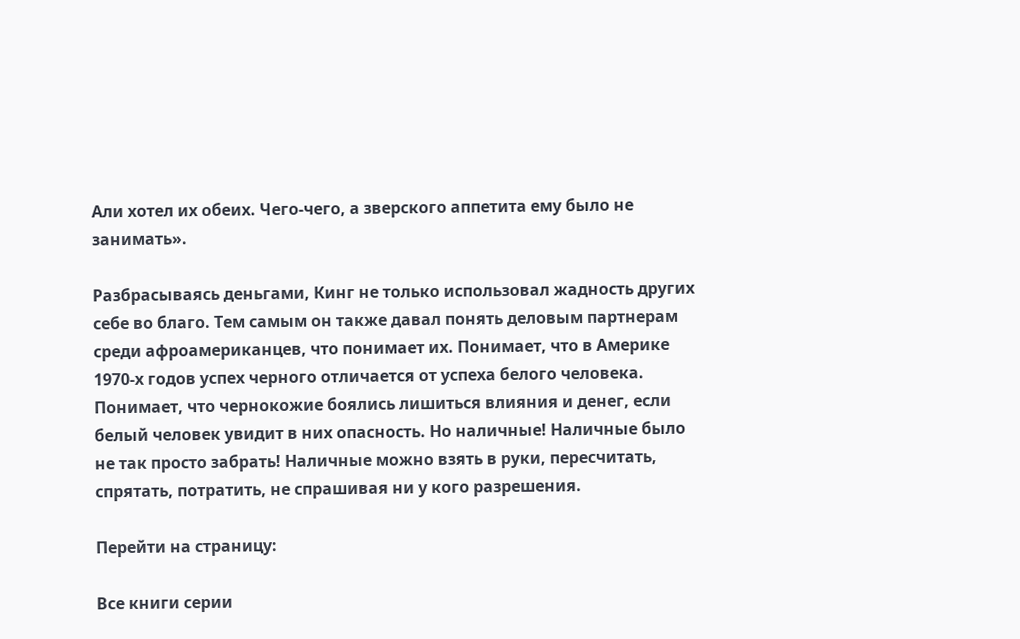Али хотел их обеих. Чего-чего, а зверского аппетита ему было не занимать».

Разбрасываясь деньгами, Кинг не только использовал жадность других себе во благо. Тем самым он также давал понять деловым партнерам среди афроамериканцев, что понимает их. Понимает, что в Америке 1970-х годов успех черного отличается от успеха белого человека. Понимает, что чернокожие боялись лишиться влияния и денег, если белый человек увидит в них опасность. Но наличные! Наличные было не так просто забрать! Наличные можно взять в руки, пересчитать, спрятать, потратить, не спрашивая ни у кого разрешения.

Перейти на страницу:

Все книги серии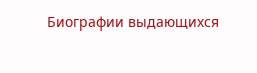Биографии выдающихся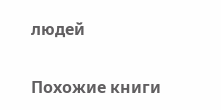людей

Похожие книги